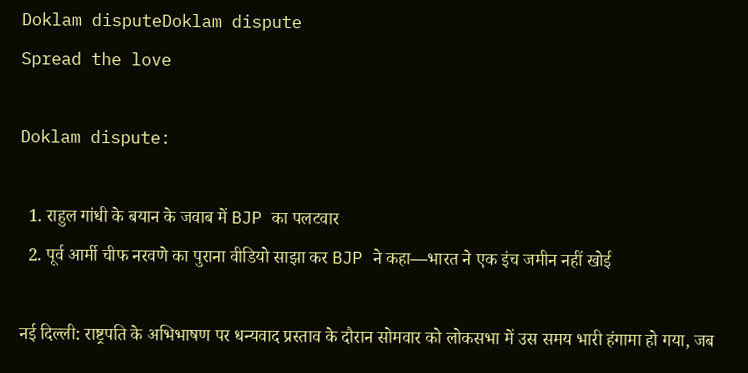Doklam disputeDoklam dispute
Spread the love

Doklam dispute:

  1. राहुल गांधी के बयान के जवाब में BJP का पलटवार
  2. पूर्व आर्मी चीफ नरवणे का पुराना वीडियो साझा कर BJP ने कहा—भारत ने एक इंच जमीन नहीं खोई

नई दिल्ली: राष्ट्रपति के अभिभाषण पर धन्यवाद प्रस्ताव के दौरान सोमवार को लोकसभा में उस समय भारी हंगामा हो गया, जब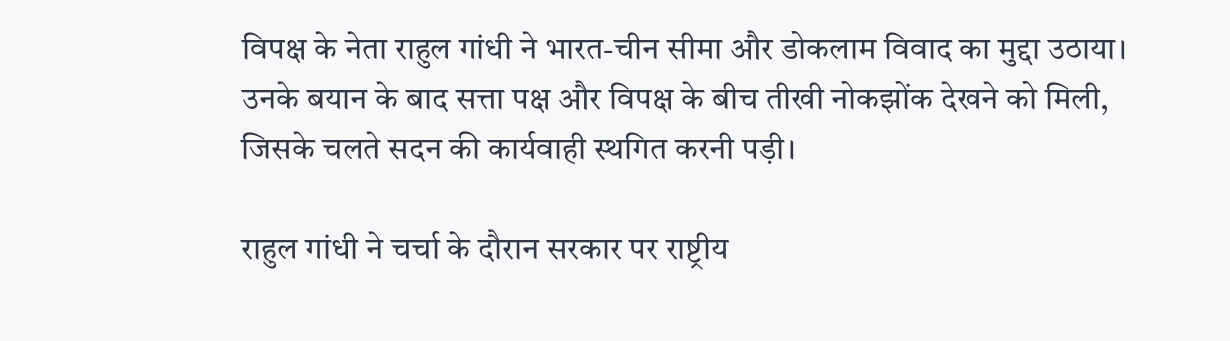विपक्ष के नेता राहुल गांधी ने भारत-चीन सीमा और डोकलाम विवाद का मुद्दा उठाया। उनके बयान के बाद सत्ता पक्ष और विपक्ष के बीच तीखी नोकझोंक देखने को मिली, जिसके चलते सदन की कार्यवाही स्थगित करनी पड़ी।

राहुल गांधी ने चर्चा के दौरान सरकार पर राष्ट्रीय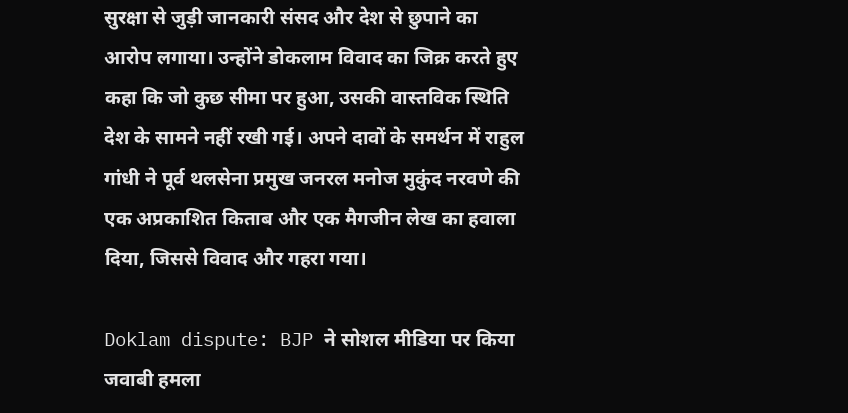सुरक्षा से जुड़ी जानकारी संसद और देश से छुपाने का आरोप लगाया। उन्होंने डोकलाम विवाद का जिक्र करते हुए कहा कि जो कुछ सीमा पर हुआ, उसकी वास्तविक स्थिति देश के सामने नहीं रखी गई। अपने दावों के समर्थन में राहुल गांधी ने पूर्व थलसेना प्रमुख जनरल मनोज मुकुंद नरवणे की एक अप्रकाशित किताब और एक मैगजीन लेख का हवाला दिया, जिससे विवाद और गहरा गया।

Doklam dispute: BJP ने सोशल मीडिया पर किया जवाबी हमला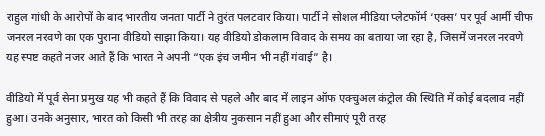राहुल गांधी के आरोपों के बाद भारतीय जनता पार्टी ने तुरंत पलटवार किया। पार्टी ने सोशल मीडिया प्लेटफॉर्म ‘एक्स’ पर पूर्व आर्मी चीफ जनरल नरवणे का एक पुराना वीडियो साझा किया। यह वीडियो डोकलाम विवाद के समय का बताया जा रहा है, जिसमें जनरल नरवणे यह स्पष्ट कहते नजर आते हैं कि भारत ने अपनी “एक इंच जमीन भी नहीं गंवाई” है।

वीडियो में पूर्व सेना प्रमुख यह भी कहते हैं कि विवाद से पहले और बाद में लाइन ऑफ एक्चुअल कंट्रोल की स्थिति में कोई बदलाव नहीं हुआ। उनके अनुसार, भारत को किसी भी तरह का क्षेत्रीय नुकसान नहीं हुआ और सीमाएं पूरी तरह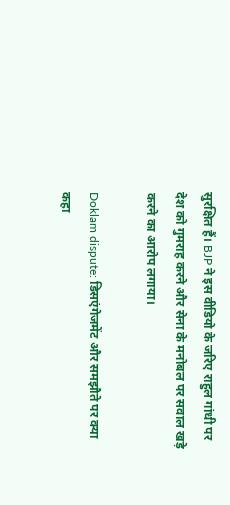सुरक्षित हैं। BJP ने इस वीडियो के जरिए राहुल गांधी पर देश को गुमराह करने और सेना के मनोबल पर सवाल खड़े करने का आरोप लगाया।

Doklam dispute: डिसएंगेजमेंट और समझौते पर क्या कहा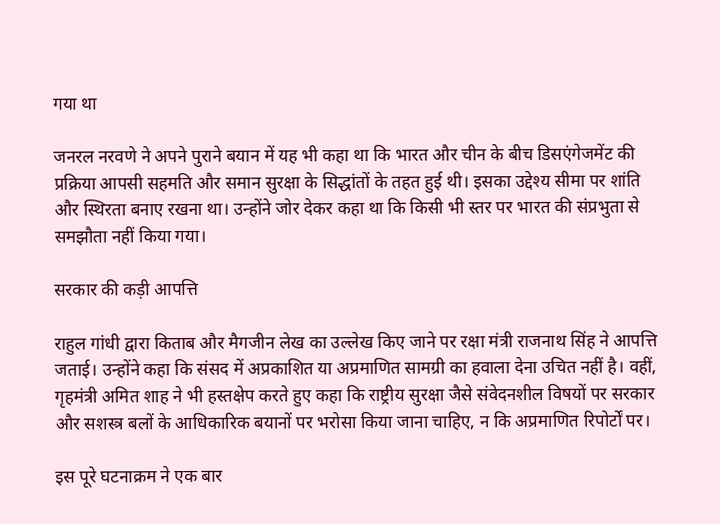गया था

जनरल नरवणे ने अपने पुराने बयान में यह भी कहा था कि भारत और चीन के बीच डिसएंगेजमेंट की प्रक्रिया आपसी सहमति और समान सुरक्षा के सिद्धांतों के तहत हुई थी। इसका उद्देश्य सीमा पर शांति और स्थिरता बनाए रखना था। उन्होंने जोर देकर कहा था कि किसी भी स्तर पर भारत की संप्रभुता से समझौता नहीं किया गया।

सरकार की कड़ी आपत्ति

राहुल गांधी द्वारा किताब और मैगजीन लेख का उल्लेख किए जाने पर रक्षा मंत्री राजनाथ सिंह ने आपत्ति जताई। उन्होंने कहा कि संसद में अप्रकाशित या अप्रमाणित सामग्री का हवाला देना उचित नहीं है। वहीं, गृहमंत्री अमित शाह ने भी हस्तक्षेप करते हुए कहा कि राष्ट्रीय सुरक्षा जैसे संवेदनशील विषयों पर सरकार और सशस्त्र बलों के आधिकारिक बयानों पर भरोसा किया जाना चाहिए, न कि अप्रमाणित रिपोर्टों पर।

इस पूरे घटनाक्रम ने एक बार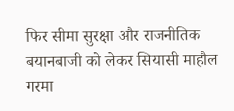फिर सीमा सुरक्षा और राजनीतिक बयानबाजी को लेकर सियासी माहौल गरमा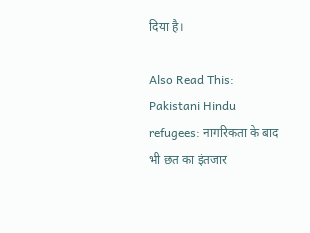दिया है।

Also Read This: Pakistani Hindu refugees: नागरिकता के बाद भी छत का इंतजार